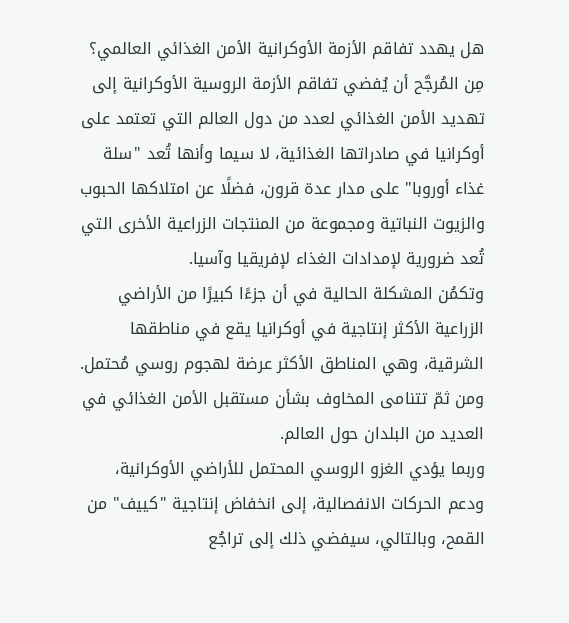هل يهدد تفاقم الأزمة الأوكرانية الأمن الغذائي العالمي؟
مِن المُرجَّح أن يُفضي تفاقم الأزمة الروسية الأوكرانية إلى تهديد الأمن الغذائي لعدد من دول العالم التي تعتمد على أوكرانيا في صادراتها الغذائية، لا سيما وأنها تُعد "سلة غذاء أوروبا" على مدار عدة قرون، فضلًا عن امتلاكها الحبوب والزيوت النباتية ومجموعة من المنتجات الزراعية الأخرى التي تُعد ضرورية لإمدادات الغذاء لإفريقيا وآسيا.
وتكمُن المشكلة الحالية في أن جزءًا كبيرًا من الأراضي الزراعية الأكثر إنتاجية في أوكرانيا يقع في مناطقها الشرقية، وهي المناطق الأكثر عرضة لهجوم روسي مُحتمل. ومن ثمّ تتنامى المخاوف بشأن مستقبل الأمن الغذائي في العديد من البلدان حول العالم.
وربما يؤدي الغزو الروسي المحتمل للأراضي الأوكرانية، ودعم الحركات الانفصالية، إلى انخفاض إنتاجية "كييف" من القمح، وبالتالي، سيفضي ذلك إلى تراجُع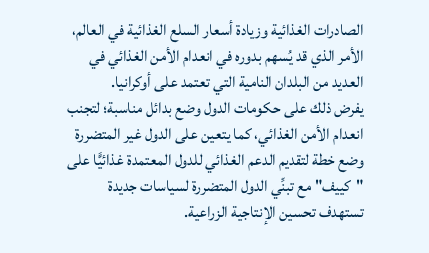الصادرات الغذائية وزيادة أسعار السلع الغذائية في العالم، الأمر الذي قد يُسهم بدوره في انعدام الأمن الغذائي في العديد من البلدان النامية التي تعتمد على أوكرانيا.
يفرض ذلك على حكومات الدول وضع بدائل مناسبة؛ لتجنب انعدام الأمن الغذائي، كما يتعين على الدول غير المتضررة وضع خطة لتقديم الدعم الغذائي للدول المعتمدة غذائيًّا على "كييف" مع تبنِّي الدول المتضررة لسياسات جديدة تستهدف تحسين الإنتاجية الزراعية.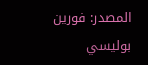المصدر: فورين بوليسي